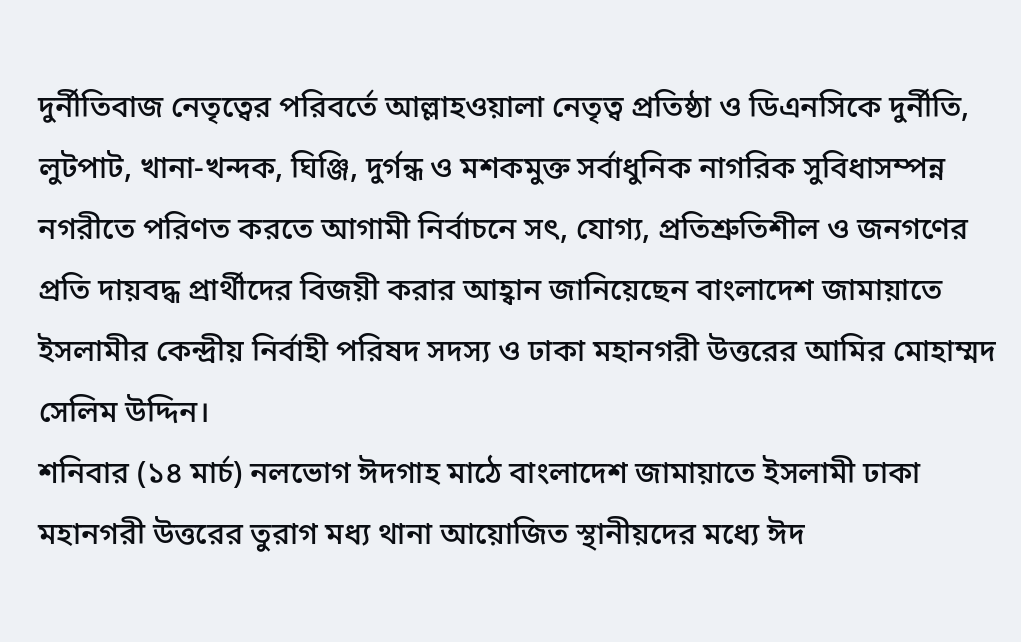দুর্নীতিবাজ নেতৃত্বের পরিবর্তে আল্লাহওয়ালা নেতৃত্ব প্রতিষ্ঠা ও ডিএনসিকে দুর্নীতি, লুটপাট, খানা-খন্দক, ঘিঞ্জি, দুর্গন্ধ ও মশকমুক্ত সর্বাধুনিক নাগরিক সুবিধাসম্পন্ন নগরীতে পরিণত করতে আগামী নির্বাচনে সৎ, যোগ্য, প্রতিশ্রুতিশীল ও জনগণের প্রতি দায়বদ্ধ প্রার্থীদের বিজয়ী করার আহ্বান জানিয়েছেন বাংলাদেশ জামায়াতে ইসলামীর কেন্দ্রীয় নির্বাহী পরিষদ সদস্য ও ঢাকা মহানগরী উত্তরের আমির মোহাম্মদ সেলিম উদ্দিন।
শনিবার (১৪ মার্চ) নলভোগ ঈদগাহ মাঠে বাংলাদেশ জামায়াতে ইসলামী ঢাকা মহানগরী উত্তরের তুরাগ মধ্য থানা আয়োজিত স্থানীয়দের মধ্যে ঈদ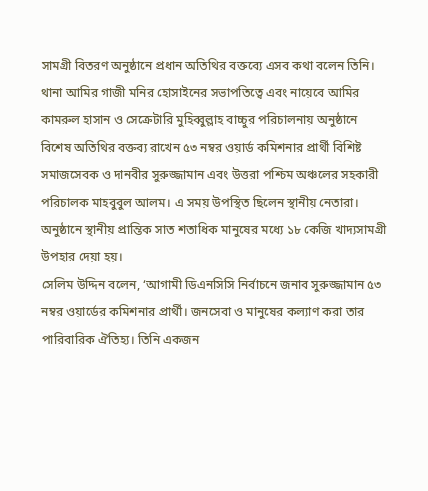সামগ্রী বিতরণ অনুষ্ঠানে প্রধান অতিথির বক্তব্যে এসব কথা বলেন তিনি।
থানা আমির গাজী মনির হোসাইনের সভাপতিত্বে এবং নায়েবে আমির কামরুল হাসান ও সেক্রেটারি মুহিব্বুল্লাহ বাচ্চুর পরিচালনায় অনুষ্ঠানে বিশেষ অতিথির বক্তব্য রাখেন ৫৩ নম্বর ওয়ার্ড কমিশনার প্রার্থী বিশিষ্ট সমাজসেবক ও দানবীর সুরুজ্জামান এবং উত্তরা পশ্চিম অঞ্চলের সহকারী পরিচালক মাহবুবুল আলম। এ সময় উপস্থিত ছিলেন স্থানীয় নেতারা। অনুষ্ঠানে স্থানীয় প্রান্তিক সাত শতাধিক মানুষের মধ্যে ১৮ কেজি খাদ্যসামগ্রী উপহার দেয়া হয়।
সেলিম উদ্দিন বলেন, ‘আগামী ডিএনসিসি নির্বাচনে জনাব সুরুজ্জামান ৫৩ নম্বর ওয়ার্ডের কমিশনার প্রার্থী। জনসেবা ও মানুষের কল্যাণ করা তার পারিবারিক ঐতিহ্য। তিনি একজন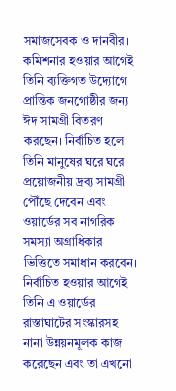সমাজসেবক ও দানবীর। কমিশনার হওয়ার আগেই তিনি ব্যক্তিগত উদ্যোগে প্রান্তিক জনগোষ্ঠীর জন্য ঈদ সামগ্রী বিতরণ করছেন। নির্বাচিত হলে তিনি মানুষের ঘরে ঘরে প্রয়োজনীয় দ্রব্য সামগ্রী পৌঁছে দেবেন এবং ওয়ার্ডের সব নাগরিক সমস্যা অগ্রাধিকার ভিত্তিতে সমাধান করবেন। নির্বাচিত হওয়ার আগেই তিনি এ ওয়ার্ডের রাস্তাঘাটের সংস্কারসহ নানা উন্নয়নমূলক কাজ করেছেন এবং তা এখনো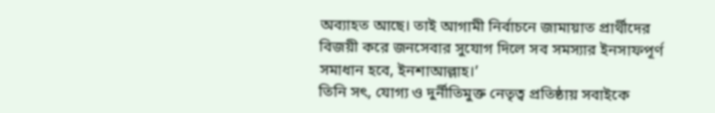অব্যাহত আছে। তাই আগামী নির্বাচনে জামায়াত প্রার্থীদের বিজয়ী করে জনসেবার সুযোগ দিলে সব সমস্যার ইনসাফপূর্ণ সমাধান হবে, ইনশাআল্লাহ।’
তিনি সৎ, যোগ্য ও দুর্নীতিমুক্ত নেতৃত্ব প্রতিষ্ঠায় সবাইকে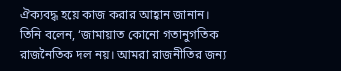ঐক্যবদ্ধ হয়ে কাজ করার আহ্বান জানান।
তিনি বলেন, ‘জামায়াত কোনো গতানুগতিক রাজনৈতিক দল নয়। আমরা রাজনীতির জন্য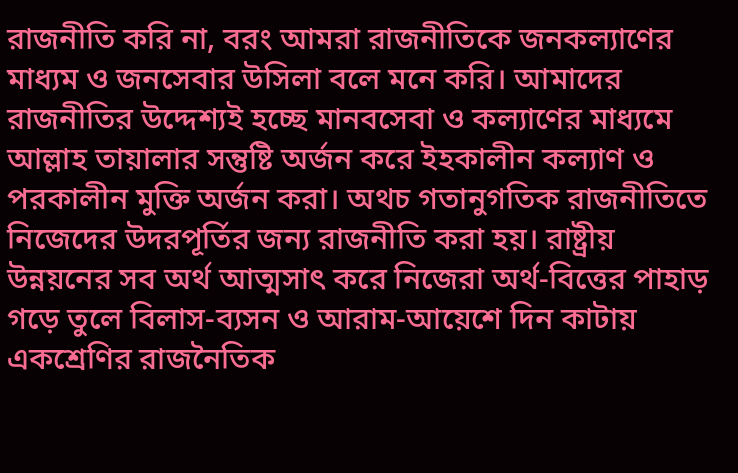রাজনীতি করি না, বরং আমরা রাজনীতিকে জনকল্যাণের মাধ্যম ও জনসেবার উসিলা বলে মনে করি। আমাদের রাজনীতির উদ্দেশ্যই হচ্ছে মানবসেবা ও কল্যাণের মাধ্যমে আল্লাহ তায়ালার সন্তুষ্টি অর্জন করে ইহকালীন কল্যাণ ও পরকালীন মুক্তি অর্জন করা। অথচ গতানুগতিক রাজনীতিতে নিজেদের উদরপূর্তির জন্য রাজনীতি করা হয়। রাষ্ট্রীয় উন্নয়নের সব অর্থ আত্মসাৎ করে নিজেরা অর্থ-বিত্তের পাহাড় গড়ে তুলে বিলাস-ব্যসন ও আরাম-আয়েশে দিন কাটায় একশ্রেণির রাজনৈতিক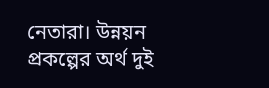নেতারা। উন্নয়ন প্রকল্পের অর্থ দুই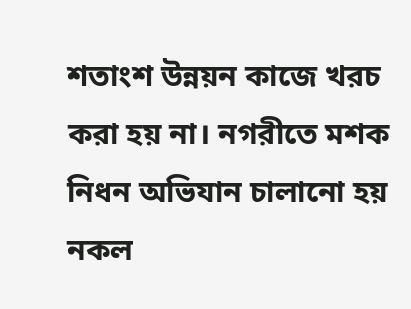শতাংশ উন্নয়ন কাজে খরচ করা হয় না। নগরীতে মশক নিধন অভিযান চালানো হয় নকল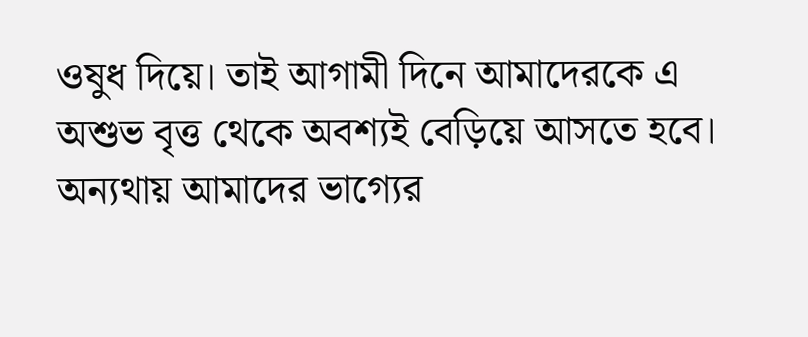ওষুধ দিয়ে। তাই আগামী দিনে আমাদেরকে এ অশুভ বৃত্ত থেকে অবশ্যই বেড়িয়ে আসতে হবে। অন্যথায় আমাদের ভাগ্যের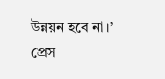উন্নয়ন হবে না।’
প্রেস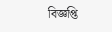বিজ্ঞপ্তি